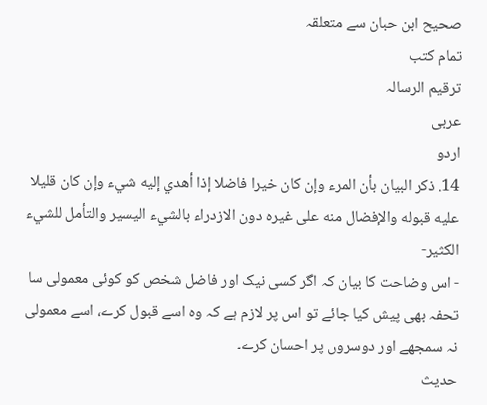صحیح ابن حبان سے متعلقہ
تمام کتب
ترقيم الرسالہ
عربی
اردو
14. ذكر البيان بأن المرء وإن كان خيرا فاضلا إذا أهدي إليه شيء وإن كان قليلا عليه قبوله والإفضال منه على غيره دون الازدراء بالشيء اليسير والتأمل للشيء الكثير-
- اس وضاحت کا بیان کہ اگر کسی نیک اور فاضل شخص کو کوئی معمولی سا تحفہ بھی پیش کیا جائے تو اس پر لازم ہے کہ وہ اسے قبول کرے، اسے معمولی نہ سمجھے اور دوسروں پر احسان کرے۔
حدیث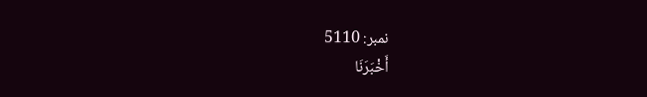نمبر: 5110
أَخْبَرَنَا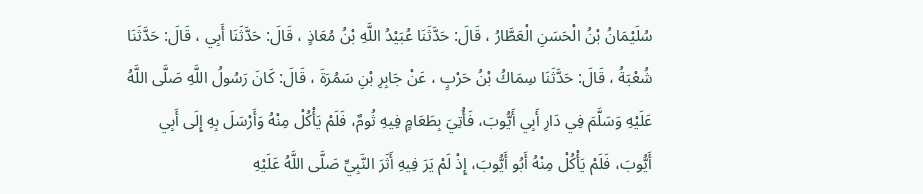سُلَيْمَانُ بْنُ الْحَسَنِ الْعَطَّارُ ، قَالَ: حَدَّثَنَا عُبَيْدُ اللَّهِ بْنُ مُعَاذٍ ، قَالَ: حَدَّثَنَا أَبِي ، قَالَ: حَدَّثَنَا شُعْبَةُ ، قَالَ: حَدَّثَنَا سِمَاكُ بْنُ حَرْبٍ ، عَنْ جَابِرِ بْنِ سَمُرَةَ ، قَالَ: كَانَ رَسُولُ اللَّهِ صَلَّى اللَّهُ عَلَيْهِ وَسَلَّمَ فِي دَارِ أَبِي أَيُّوبَ، فَأُتِيَ بِطَعَامٍ فِيهِ ثُومٌ، فَلَمْ يَأْكُلْ مِنْهُ وَأَرْسَلَ بِهِ إِلَى أَبِي أَيُّوبَ، فَلَمْ يَأْكُلْ مِنْهُ أَبُو أَيُّوبَ، إِذْ لَمْ يَرَ فِيهِ أَثَرَ النَّبِيِّ صَلَّى اللَّهُ عَلَيْهِ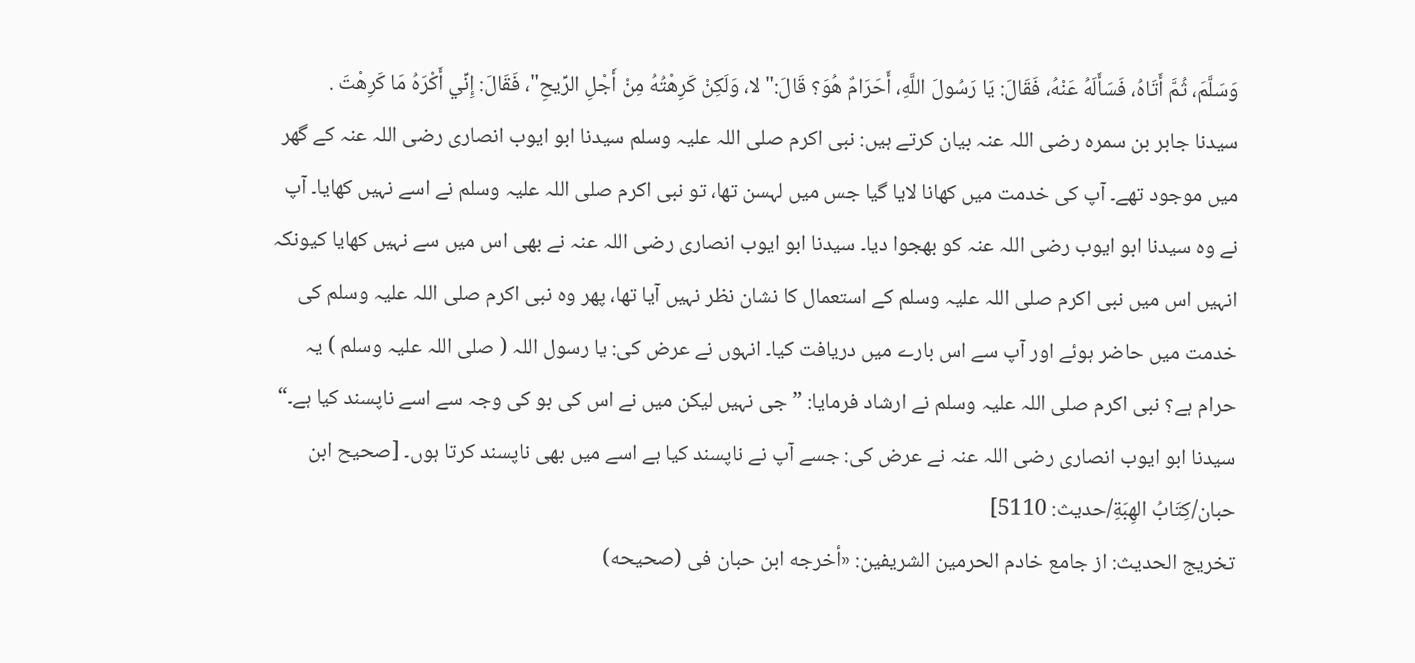وَسَلَّمَ، ثُمَّ أَتَاهُ، فَسَأَلَهُ عَنْهُ، فَقَالَ: يَا رَسُولَ اللَّهِ، أَحَرَامٌ هُوَ؟ قَالَ:" لا، وَلَكِنْ كَرِهْتُهُ مِنْ أَجْلِ الرِّيحِ"، فَقَالَ: إِنِّي أَكْرَهُ مَا كَرِهْتَ .
سیدنا جابر بن سمرہ رضی اللہ عنہ بیان کرتے ہیں: نبی اکرم صلی اللہ علیہ وسلم سیدنا ابو ایوب انصاری رضی اللہ عنہ کے گھر میں موجود تھے۔ آپ کی خدمت میں کھانا لایا گیا جس میں لہسن تھا، تو نبی اکرم صلی اللہ علیہ وسلم نے اسے نہیں کھایا۔ آپ نے وہ سیدنا ابو ایوب رضی اللہ عنہ کو بھجوا دیا۔ سیدنا ابو ایوب انصاری رضی اللہ عنہ نے بھی اس میں سے نہیں کھایا کیونکہ انہیں اس میں نبی اکرم صلی اللہ علیہ وسلم کے استعمال کا نشان نظر نہیں آیا تھا، پھر وہ نبی اکرم صلی اللہ علیہ وسلم کی خدمت میں حاضر ہوئے اور آپ سے اس بارے میں دریافت کیا۔ انہوں نے عرض کی: یا رسول اللہ ( صلی اللہ علیہ وسلم ) یہ حرام ہے؟ نبی اکرم صلی اللہ علیہ وسلم نے ارشاد فرمایا: ”جی نہیں لیکن میں نے اس کی بو کی وجہ سے اسے ناپسند کیا ہے۔“ سیدنا ابو ایوب انصاری رضی اللہ عنہ نے عرض کی: جسے آپ نے ناپسند کیا ہے اسے میں بھی ناپسند کرتا ہوں۔ [صحیح ابن حبان/كِتَابُ الهِبَةِ/حدیث: 5110]
تخریج الحدیث: از جامع خادم الحرمين الشريفين: «أخرجه ابن حبان فى (صحيحه)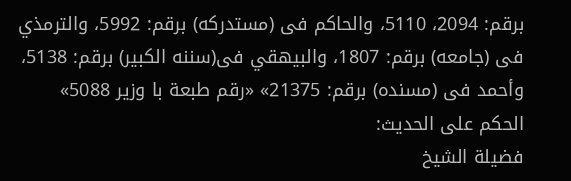برقم: 2094، 5110، والحاكم فى (مستدركه) برقم: 5992، والترمذي فى (جامعه) برقم: 1807، والبيهقي فى(سننه الكبير) برقم: 5138، وأحمد فى (مسنده) برقم: 21375» «رقم طبعة با وزير 5088»
الحكم على الحديث:
فضيلة الشيخ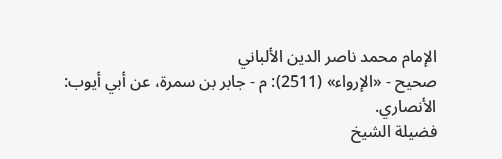الإمام محمد ناصر الدين الألباني
صحيح - «الإرواء» (2511): م - جابر بن سمرة، عن أبي أيوب: الأنصاري.
فضيلة الشيخ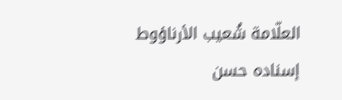العلّامة شُعيب الأرناؤوط
إسناده حسن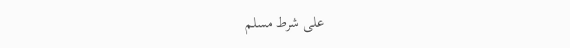على شرط مسلم